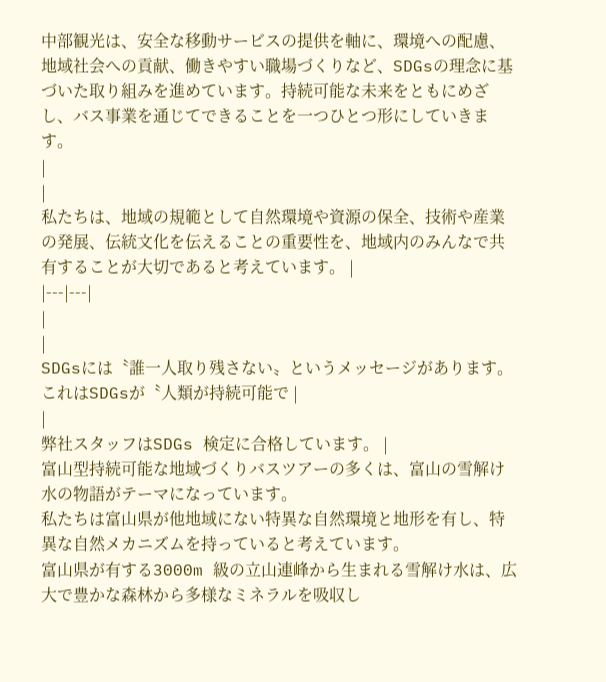中部観光は、安全な移動サービスの提供を軸に、環境への配慮、地域社会への貢献、働きやすい職場づくりなど、SDGsの理念に基づいた取り組みを進めています。持続可能な未来をともにめざし、バス事業を通じてできることを一つひとつ形にしていきます。
|
|
私たちは、地域の規範として自然環境や資源の保全、技術や産業の発展、伝統文化を伝えることの重要性を、地域内のみんなで共有することが大切であると考えています。 |
|---|---|
|
|
SDGsには〝誰一人取り残さない〟というメッセージがあります。これはSDGsが〝人類が持続可能で |
|
弊社スタッフはSDGs 検定に合格しています。 |
富山型持続可能な地域づくりバスツアーの多くは、富山の雪解け水の物語がテーマになっています。
私たちは富山県が他地域にない特異な自然環境と地形を有し、特異な自然メカニズムを持っていると考えています。
富山県が有する3000m 級の立山連峰から生まれる雪解け水は、広大で豊かな森林から多様なミネラルを吸収し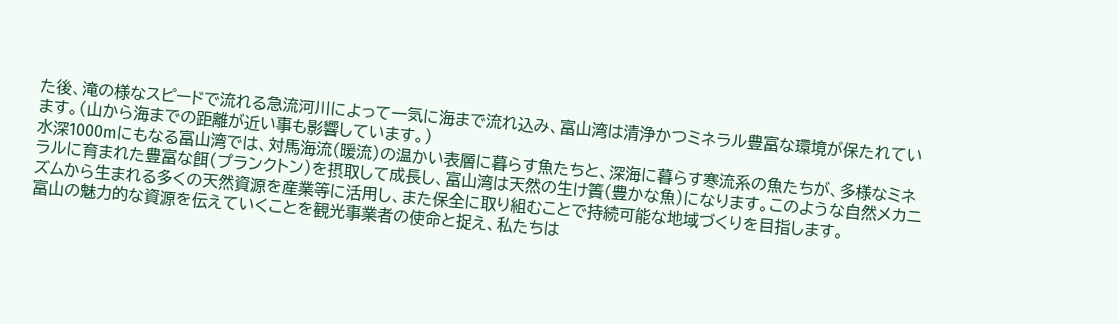た後、滝の様なスピードで流れる急流河川によって一気に海まで流れ込み、富山湾は清浄かつミネラル豊富な環境が保たれています。(山から海までの距離が近い事も影響しています。)
水深1000mにもなる富山湾では、対馬海流(暖流)の温かい表層に暮らす魚たちと、深海に暮らす寒流系の魚たちが、多様なミネラルに育まれた豊富な餌(プランクトン)を摂取して成長し、富山湾は天然の生け簀(豊かな魚)になります。このような自然メカニズムから生まれる多くの天然資源を産業等に活用し、また保全に取り組むことで持続可能な地域づくりを目指します。
富山の魅力的な資源を伝えていくことを観光事業者の使命と捉え、私たちは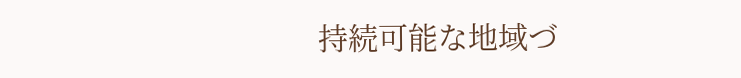持続可能な地域づ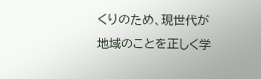くりのため、現世代が地域のことを正しく学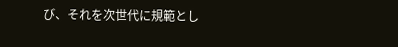び、それを次世代に規範とし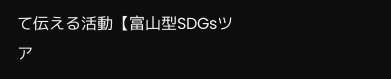て伝える活動【富山型SDGsツア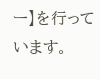ー】を行っています。